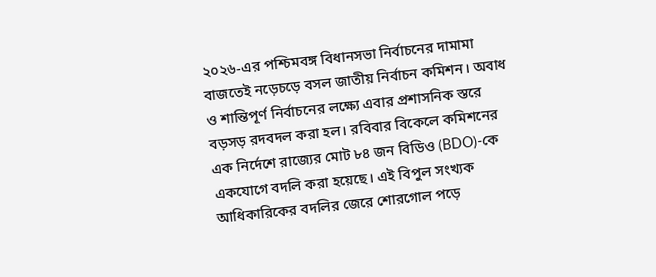২০২৬-এর পশ্চিমবঙ্গ বিধানসভা নির্বাচনের দামামা বাজতেই নড়েচড়ে বসল জাতীয় নির্বাচন কমিশন। অবাধ ও শান্তিপূর্ণ নির্বাচনের লক্ষ্যে এবার প্রশাসনিক স্তরে বড়সড় রদবদল করা হল। রবিবার বিকেলে কমিশনের এক নির্দেশে রাজ্যের মোট ৮৪ জন বিডিও (BDO)-কে একযোগে বদলি করা হয়েছে। এই বিপুল সংখ্যক আধিকারিকের বদলির জেরে শোরগোল পড়ে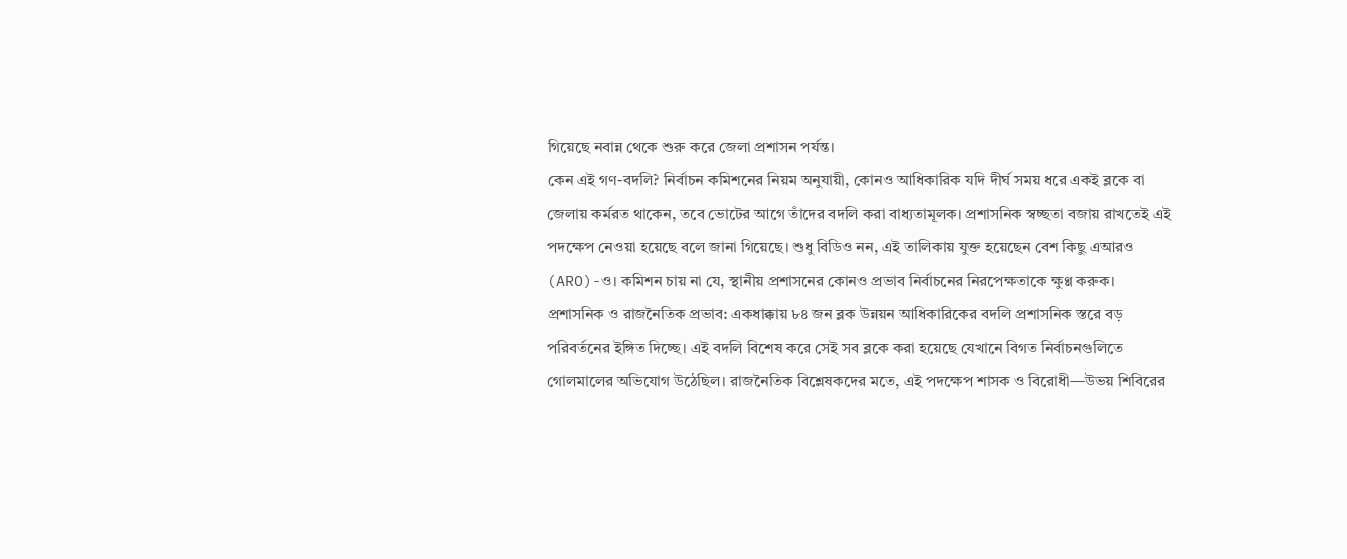গিয়েছে নবান্ন থেকে শুরু করে জেলা প্রশাসন পর্যন্ত।
কেন এই গণ-বদলি? নির্বাচন কমিশনের নিয়ম অনুযায়ী, কোনও আধিকারিক যদি দীর্ঘ সময় ধরে একই ব্লকে বা জেলায় কর্মরত থাকেন, তবে ভোটের আগে তাঁদের বদলি করা বাধ্যতামূলক। প্রশাসনিক স্বচ্ছতা বজায় রাখতেই এই পদক্ষেপ নেওয়া হয়েছে বলে জানা গিয়েছে। শুধু বিডিও নন, এই তালিকায় যুক্ত হয়েছেন বেশ কিছু এআরও (ARO)-ও। কমিশন চায় না যে, স্থানীয় প্রশাসনের কোনও প্রভাব নির্বাচনের নিরপেক্ষতাকে ক্ষুণ্ণ করুক।
প্রশাসনিক ও রাজনৈতিক প্রভাব: একধাক্কায় ৮৪ জন ব্লক উন্নয়ন আধিকারিকের বদলি প্রশাসনিক স্তরে বড় পরিবর্তনের ইঙ্গিত দিচ্ছে। এই বদলি বিশেষ করে সেই সব ব্লকে করা হয়েছে যেখানে বিগত নির্বাচনগুলিতে গোলমালের অভিযোগ উঠেছিল। রাজনৈতিক বিশ্লেষকদের মতে, এই পদক্ষেপ শাসক ও বিরোধী—উভয় শিবিরের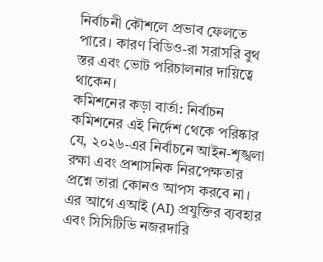নির্বাচনী কৌশলে প্রভাব ফেলতে পারে। কারণ বিডিও-রা সরাসরি বুথ স্তর এবং ভোট পরিচালনার দায়িত্বে থাকেন।
কমিশনের কড়া বার্তা: নির্বাচন কমিশনের এই নির্দেশ থেকে পরিষ্কার যে, ২০২৬-এর নির্বাচনে আইন-শৃঙ্খলা রক্ষা এবং প্রশাসনিক নিরপেক্ষতার প্রশ্নে তারা কোনও আপস করবে না। এর আগে এআই (AI) প্রযুক্তির ব্যবহার এবং সিসিটিভি নজরদারি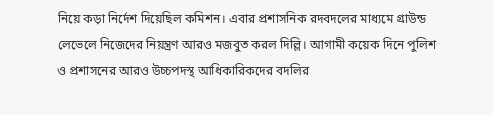নিয়ে কড়া নির্দেশ দিয়েছিল কমিশন। এবার প্রশাসনিক রদবদলের মাধ্যমে গ্রাউন্ড লেভেলে নিজেদের নিয়ন্ত্রণ আরও মজবুত করল দিল্লি। আগামী কয়েক দিনে পুলিশ ও প্রশাসনের আরও উচ্চপদস্থ আধিকারিকদের বদলির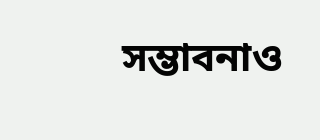সম্ভাবনাও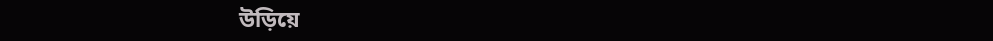উড়িয়ে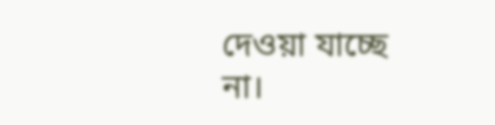দেওয়া যাচ্ছে না।